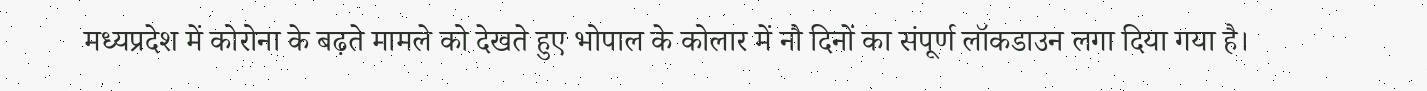मध्यप्रदेश में कोरोना के बढ़ते मामले को देखते हुए भोपाल के कोलार में नौ दिनों का संपूर्ण लॉकडाउन लगा दिया गया है।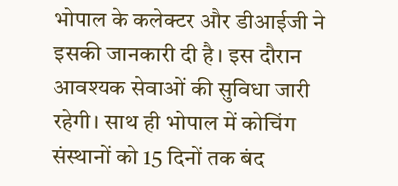भोपाल के कलेक्टर और डीआईजी ने इसकी जानकारी दी है। इस दौरान आवश्यक सेवाओं की सुविधा जारी रहेगी। साथ ही भोपाल में कोचिंग संस्थानों को 15 दिनों तक बंद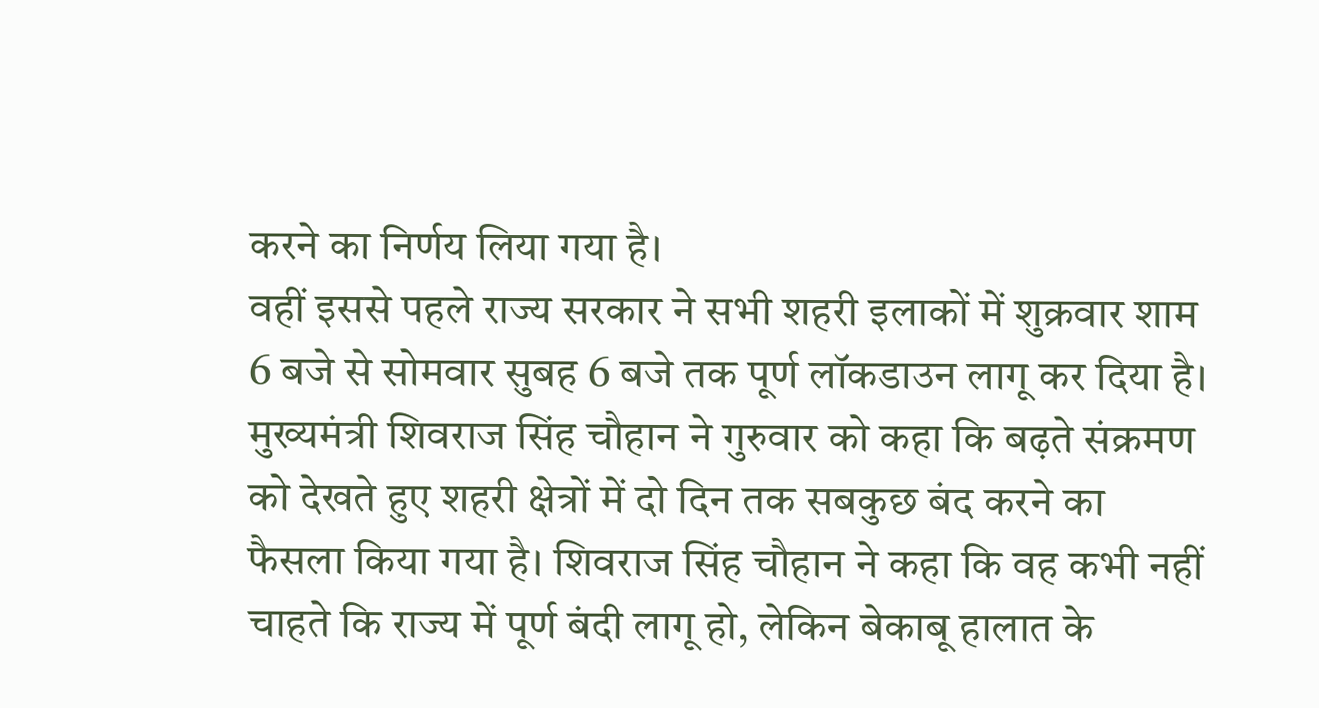करने का निर्णय लिया गया है।
वहीं इससे पहले राज्य सरकार ने सभी शहरी इलाकों में शुक्रवार शाम 6 बजे से सोमवार सुबह 6 बजे तक पूर्ण लॉकडाउन लागू कर दिया है। मुख्यमंत्री शिवराज सिंह चौहान ने गुरुवार को कहा कि बढ़ते संक्रमण को देखते हुए शहरी क्षेत्रों में दो दिन तक सबकुछ बंद करने का फैसला किया गया है। शिवराज सिंह चौहान ने कहा कि वह कभी नहीं चाहते कि राज्य में पूर्ण बंदी लागू हो, लेकिन बेकाबू हालात के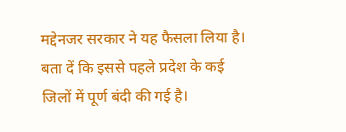मद्देनजर सरकार ने यह फैसला लिया है। बता दें कि इससे पहले प्रदेश के कई जिलों में पूर्ण बंदी की गई है।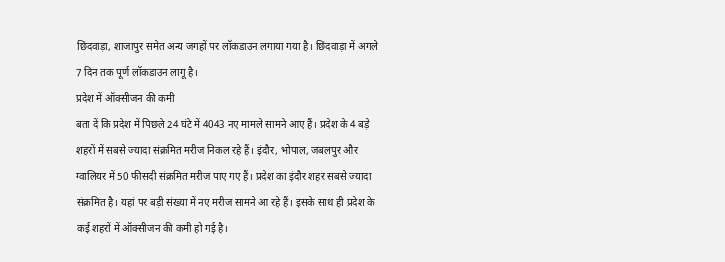छिंदवाड़ा, शाजापुर समेत अन्य जगहों पर लॉकडाउन लगाया गया है। छिंदवाड़ा में अगले 7 दिन तक पूर्ण लॉकडाउन लागू है।
प्रदेश में ऑक्सीजन की कमी
बता दें कि प्रदेश में पिछले 24 घंटे में 4043 नए मामले सामने आए हैं। प्रदेश के 4 बड़े शहरों में सबसे ज्यादा संक्रमित मरीज निकल रहे हैं। इंदौर, भोपाल, जबलपुर और ग्वालियर में 50 फीसदी संक्रमित मरीज पाए गए हैं। प्रदेश का इंदौर शहर सबसे ज्यादा संक्रमित है। यहां पर बड़ी संख्या में नए मरीज सामने आ रहे हैं। इसके साथ ही प्रदेश के कई शहरों में ऑक्सीजन की कमी हो गई है।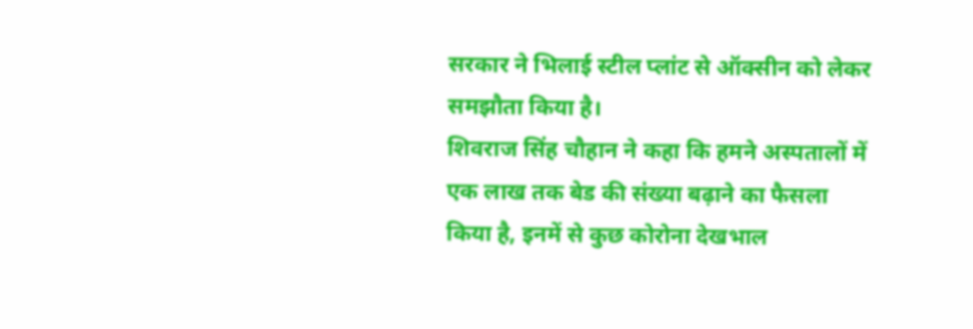सरकार ने भिलाई स्टील प्लांट से ऑक्सीन को लेकर समझौता किया है।
शिवराज सिंह चौहान ने कहा कि हमने अस्पतालों में एक लाख तक बेड की संख्या बढ़ाने का फैसला किया है, इनमें से कुछ कोरोना देखभाल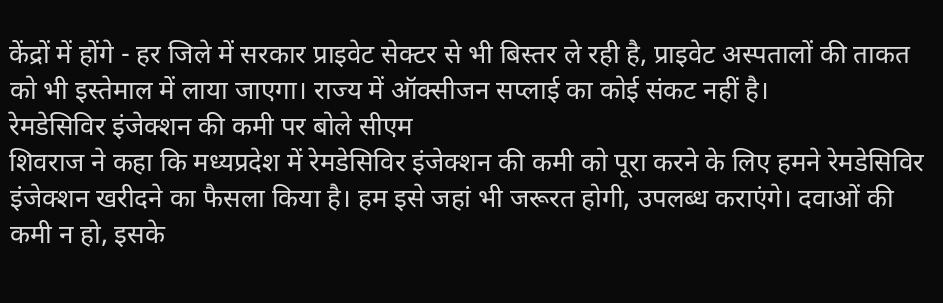केंद्रों में होंगे - हर जिले में सरकार प्राइवेट सेक्टर से भी बिस्तर ले रही है, प्राइवेट अस्पतालों की ताकत को भी इस्तेमाल में लाया जाएगा। राज्य में ऑक्सीजन सप्लाई का कोई संकट नहीं है।
रेमडेसिविर इंजेक्शन की कमी पर बोले सीएम
शिवराज ने कहा कि मध्यप्रदेश में रेमडेसिविर इंजेक्शन की कमी को पूरा करने के लिए हमने रेमडेसिविर इंजेक्शन खरीदने का फैसला किया है। हम इसे जहां भी जरूरत होगी, उपलब्ध कराएंगे। दवाओं की कमी न हो, इसके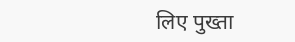लिए पुख्ता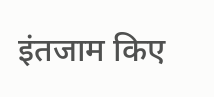इंतजाम किए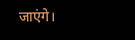जाएंगे।